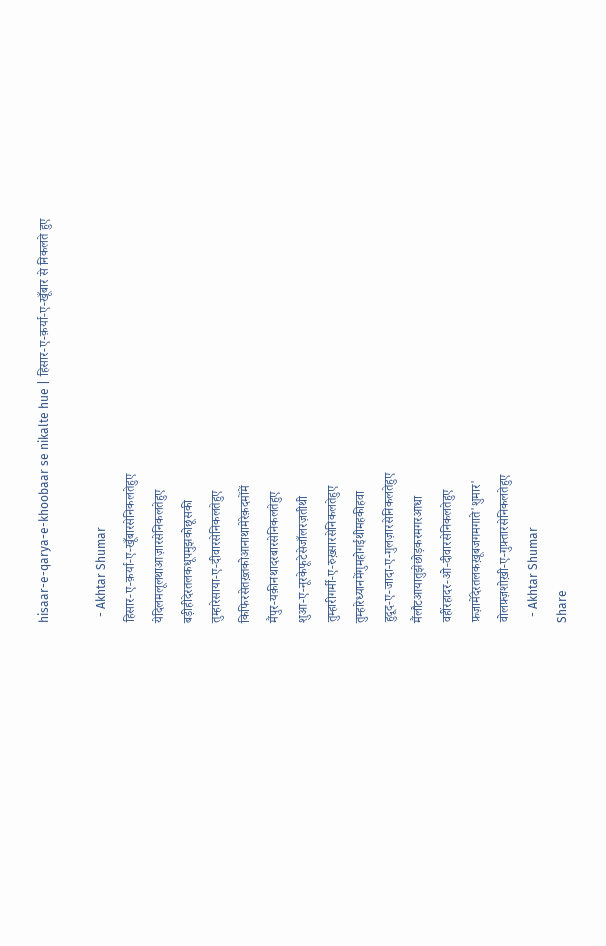hisaar-e-qarya-e-khoobaar se nikalte hue | हिसार-ए-क़र्या-ए-खूँबार से निकलते हुए

  - Akhtar Shumar
हिसार-ए-क़र्या-ए-खूँबारसेनिकलतेहुए
येदिलमलूलथाआज़ारसेनिकलतेहुए
बड़ीहीदेरतलकधूपमुझकोछूसकी
तुम्हारेसाया-ए-दीवारसेनिकलतेहुए
किफिरसेतख़्तकोआनाथामेरेक़दमोंमें
मैंपुर-यक़ीनथादरबारसेनिकलतेहुए
शुआ-ए-नूरकेफूटेसेजाँलरज़तीथी
तुम्हारीगर्मी-ए-रुख़्सारसेनिकलतेहुए
तुम्हारेध्यानमेंगुमहोगईथीमहकीहवा
हुदूद-ए-जादा-ए-गुलज़ारसेनिकलतेहुए
मैंलौटआयातुझेछोड़करमगरआधा
वहींरहादर-ओ-दीवारसेनिकलतेहुए
फ़ज़ामेंदेरतलकख़ूबजगमगाते'शुमार'
वोलफ़्ज़शोख़ी-ए-गुफ़्तारसेनिकलतेहुए
  - Akhtar Shumar
Share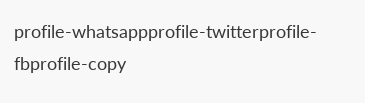profile-whatsappprofile-twitterprofile-fbprofile-copy